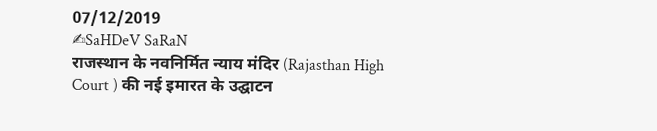07/12/2019
✍SaHDeV SaRaN
राजस्थान के नवनिर्मित न्याय मंदिर (Rajasthan High Court ) की नई इमारत के उद्घाटन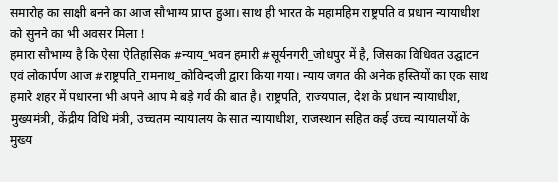समारोह का साक्षी बनने का आज सौभाग्य प्राप्त हुआ। साथ ही भारत के महामहिम राष्ट्रपति व प्रधान न्यायाधीश को सुनने का भी अवसर मिला !
हमारा सौभाग्य है कि ऐसा ऐतिहासिक #न्याय_भवन हमारी #सूर्यनगरी_जोधपुर में है, जिसका विधिवत उद्घाटन एवं लोकार्पण आज #राष्ट्रपति_रामनाथ_कोविन्दजी द्वारा किया गया। न्याय जगत की अनेक हस्तियों का एक साथ हमारे शहर में पधारना भी अपने आप मे बड़े गर्व की बात है। राष्ट्रपति, राज्यपाल, देश के प्रधान न्यायाधीश, मुख्यमंत्री, केंद्रीय विधि मंत्री, उच्चतम न्यायालय के सात न्यायाधीश, राजस्थान सहित कई उच्च न्यायालयों के मुख्य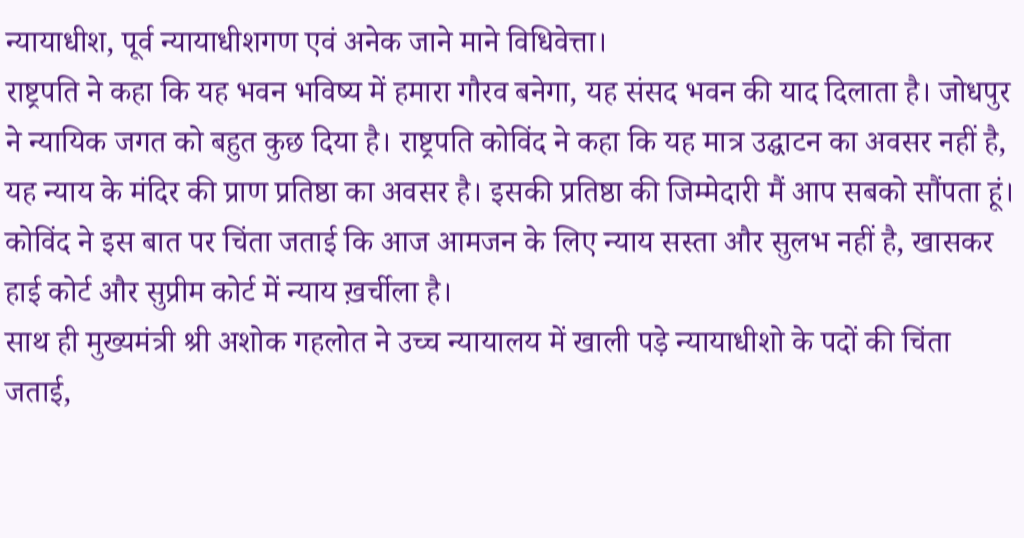न्यायाधीश, पूर्व न्यायाधीशगण एवं अनेक जाने माने विधिवेत्ता।
राष्ट्रपति ने कहा कि यह भवन भविष्य में हमारा गौरव बनेगा, यह संसद भवन की याद दिलाता है। जोधपुर ने न्यायिक जगत को बहुत कुछ दिया है। राष्ट्रपति कोविंद ने कहा कि यह मात्र उद्घाटन का अवसर नहीं है, यह न्याय के मंदिर की प्राण प्रतिष्ठा का अवसर है। इसकी प्रतिष्ठा की जिम्मेदारी मैं आप सबको सौंपता हूं। कोविंद ने इस बात पर चिंता जताई कि आज आमजन के लिए न्याय सस्ता और सुलभ नहीं है, खासकर हाई कोर्ट और सुप्रीम कोर्ट में न्याय ख़र्चीला है।
साथ ही मुख्यमंत्री श्री अशोक गहलोत ने उच्च न्यायालय में खाली पड़े न्यायाधीशो के पदों की चिंता जताई,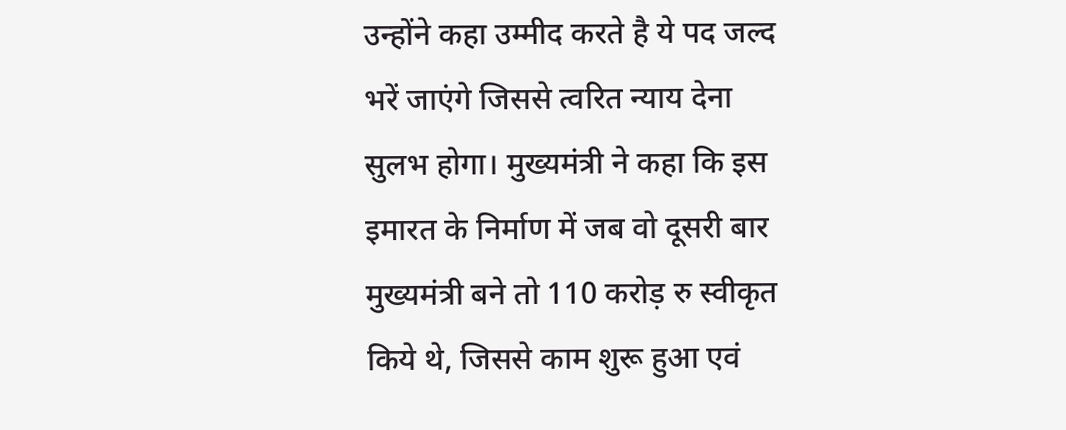उन्होंने कहा उम्मीद करते है ये पद जल्द भरें जाएंगे जिससे त्वरित न्याय देना सुलभ होगा। मुख्यमंत्री ने कहा कि इस इमारत के निर्माण में जब वो दूसरी बार मुख्यमंत्री बने तो 110 करोड़ रु स्वीकृत किये थे, जिससे काम शुरू हुआ एवं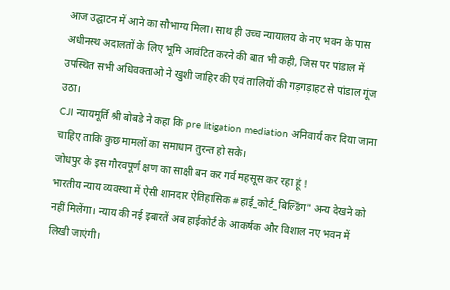आज उद्घाटन में आने का सौभाग्य मिला। साथ ही उच्च न्यायालय के नए भवन के पास अधीनस्थ अदालतों के लिए भूमि आवंटित करने की बात भी कही, जिस पर पांडाल में उपस्थित सभी अधिवक्ताओ ने खुशी जाहिर की एवं तालियों की गड़गड़ाहट से पांडाल गूंज उठा।
CJI न्यायमूर्ति श्री बोबडे ने कहा कि pre litigation mediation अनिवार्य कर दिया जाना चाहिए ताकि कुछ मामलों का समाधान तुरन्त हो सके।
जोधपुर के इस गौरवपूर्ण क्षण का साक्षी बन कर गर्व महसूस कर रहा हूं !
भारतीय न्याय व्यवस्था में ऐसी शानदार ऐतिहासिक #हाई_कोर्ट_बिल्डिंग" अन्य देखने को नहीं मिलेंगा। न्याय की नई इबारतें अब हाईकोर्ट के आकर्षक और विशाल नए भवन में लिखी जाएंगी।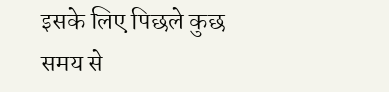इसके लिए पिछले कुछ समय से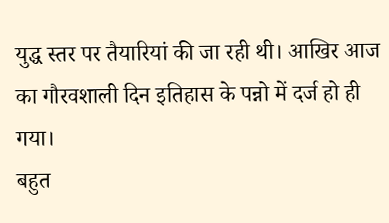युद्ध स्तर पर तैयारियां की जा रही थी। आखिर आज का गौरवशाली दिन इतिहास के पन्नो में दर्ज हो ही गया।
बहुत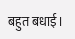बहुत बधाई।